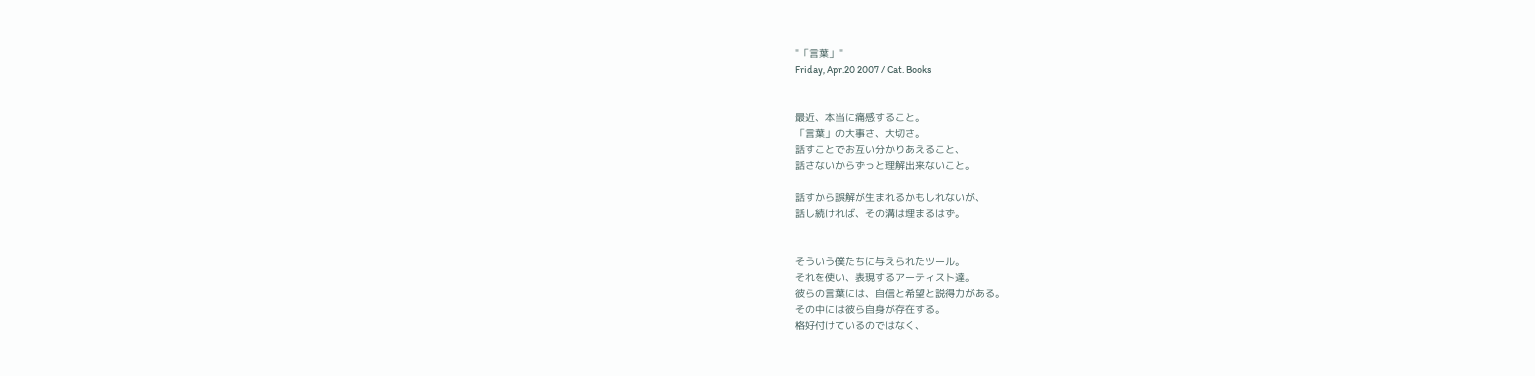"「言葉」"
Friday, Apr.20 2007 / Cat. Books


最近、本当に痛感すること。
「言葉」の大事さ、大切さ。
話すことでお互い分かりあえること、
話さないからずっと理解出来ないこと。

話すから誤解が生まれるかもしれないが、
話し続ければ、その溝は埋まるはず。


そういう僕たちに与えられたツール。
それを使い、表現するアーティスト達。
彼らの言葉には、自信と希望と説得力がある。
その中には彼ら自身が存在する。
格好付けているのではなく、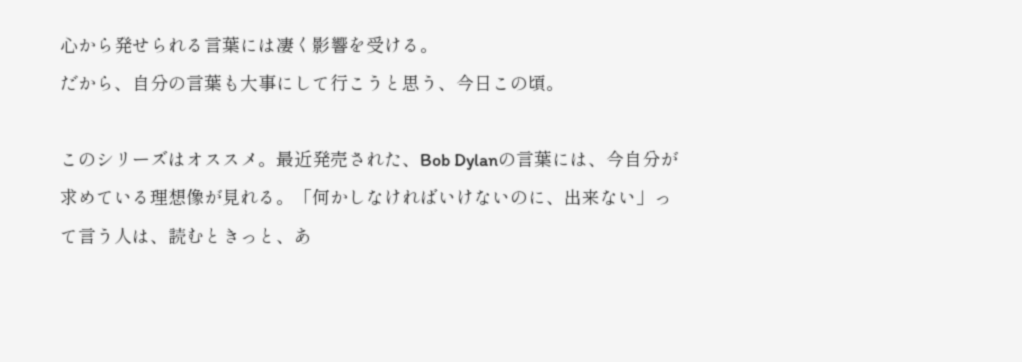心から発せられる言葉には凄く影響を受ける。
だから、自分の言葉も大事にして行こうと思う、今日この頃。

このシリーズはオススメ。最近発売された、Bob Dylanの言葉には、今自分が求めている理想像が見れる。「何かしなければいけないのに、出来ない」って言う人は、読むときっと、あ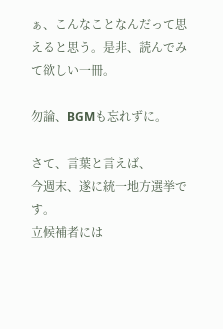ぁ、こんなことなんだって思えると思う。是非、読んでみて欲しい一冊。

勿論、BGMも忘れずに。

さて、言葉と言えば、
今週末、遂に統一地方選挙です。
立候補者には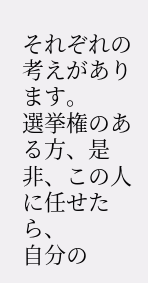それぞれの考えがあります。
選挙権のある方、是非、この人に任せたら、
自分の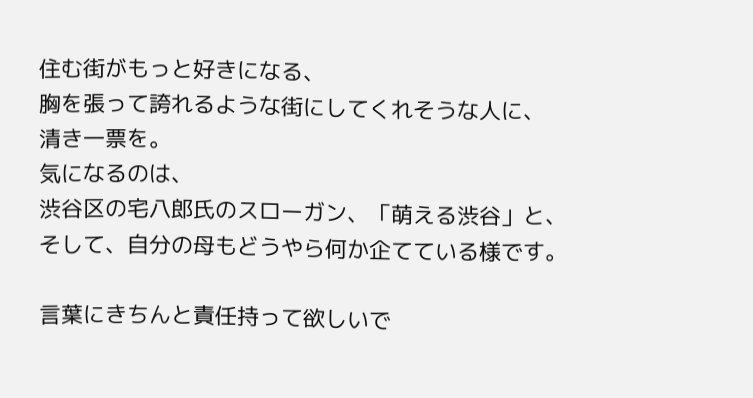住む街がもっと好きになる、
胸を張って誇れるような街にしてくれそうな人に、
清き一票を。
気になるのは、
渋谷区の宅八郎氏のスローガン、「萌える渋谷」と、
そして、自分の母もどうやら何か企てている様です。

言葉にきちんと責任持って欲しいで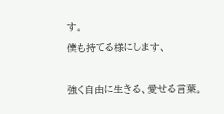す。
僕も持てる様にします、

強く自由に生きる、愛せる言葉。